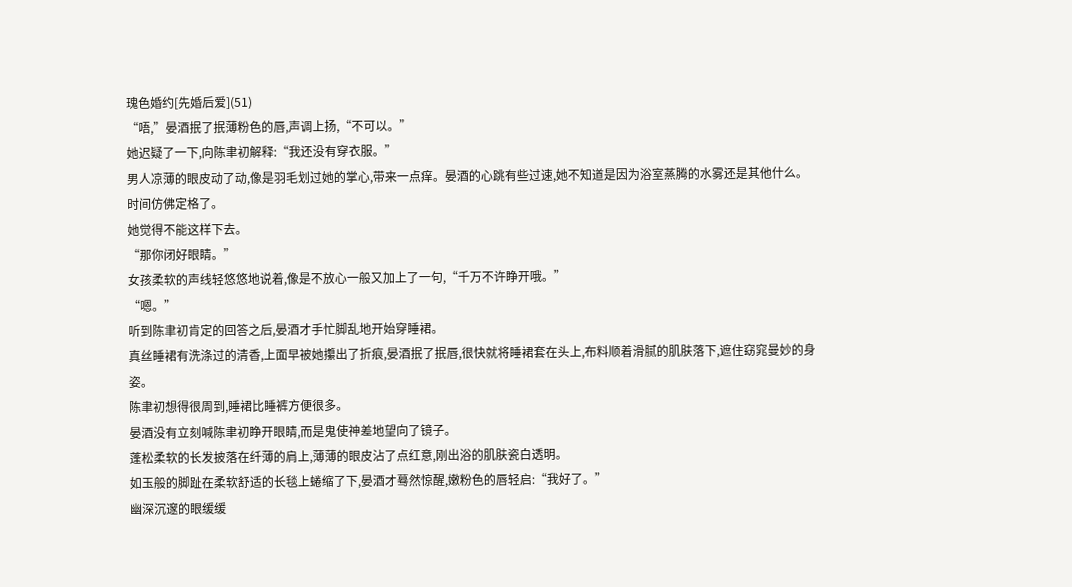瑰色婚约[先婚后爱](51)
“唔,”晏酒抿了抿薄粉色的唇,声调上扬,“不可以。”
她迟疑了一下,向陈聿初解释:“我还没有穿衣服。”
男人凉薄的眼皮动了动,像是羽毛划过她的掌心,带来一点痒。晏酒的心跳有些过速,她不知道是因为浴室蒸腾的水雾还是其他什么。
时间仿佛定格了。
她觉得不能这样下去。
“那你闭好眼睛。”
女孩柔软的声线轻悠悠地说着,像是不放心一般又加上了一句,“千万不许睁开哦。”
“嗯。”
听到陈聿初肯定的回答之后,晏酒才手忙脚乱地开始穿睡裙。
真丝睡裙有洗涤过的清香,上面早被她攥出了折痕,晏酒抿了抿唇,很快就将睡裙套在头上,布料顺着滑腻的肌肤落下,遮住窈窕曼妙的身姿。
陈聿初想得很周到,睡裙比睡裤方便很多。
晏酒没有立刻喊陈聿初睁开眼睛,而是鬼使神差地望向了镜子。
蓬松柔软的长发披落在纤薄的肩上,薄薄的眼皮沾了点红意,刚出浴的肌肤瓷白透明。
如玉般的脚趾在柔软舒适的长毯上蜷缩了下,晏酒才蓦然惊醒,嫩粉色的唇轻启:“我好了。”
幽深沉邃的眼缓缓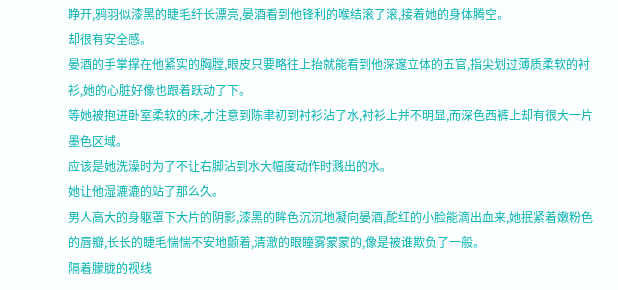睁开,鸦羽似漆黑的睫毛纤长漂亮,晏酒看到他锋利的喉结滚了滚,接着她的身体腾空。
却很有安全感。
晏酒的手掌撑在他紧实的胸膛,眼皮只要略往上抬就能看到他深邃立体的五官,指尖划过薄质柔软的衬衫,她的心脏好像也跟着跃动了下。
等她被抱进卧室柔软的床,才注意到陈聿初到衬衫沾了水,衬衫上并不明显,而深色西裤上却有很大一片墨色区域。
应该是她洗澡时为了不让右脚沾到水大幅度动作时溅出的水。
她让他湿漉漉的站了那么久。
男人高大的身躯罩下大片的阴影,漆黑的眸色沉沉地凝向晏酒,酡红的小脸能滴出血来,她抿紧着嫩粉色的唇瓣,长长的睫毛惴惴不安地颤着,清澈的眼瞳雾蒙蒙的,像是被谁欺负了一般。
隔着朦胧的视线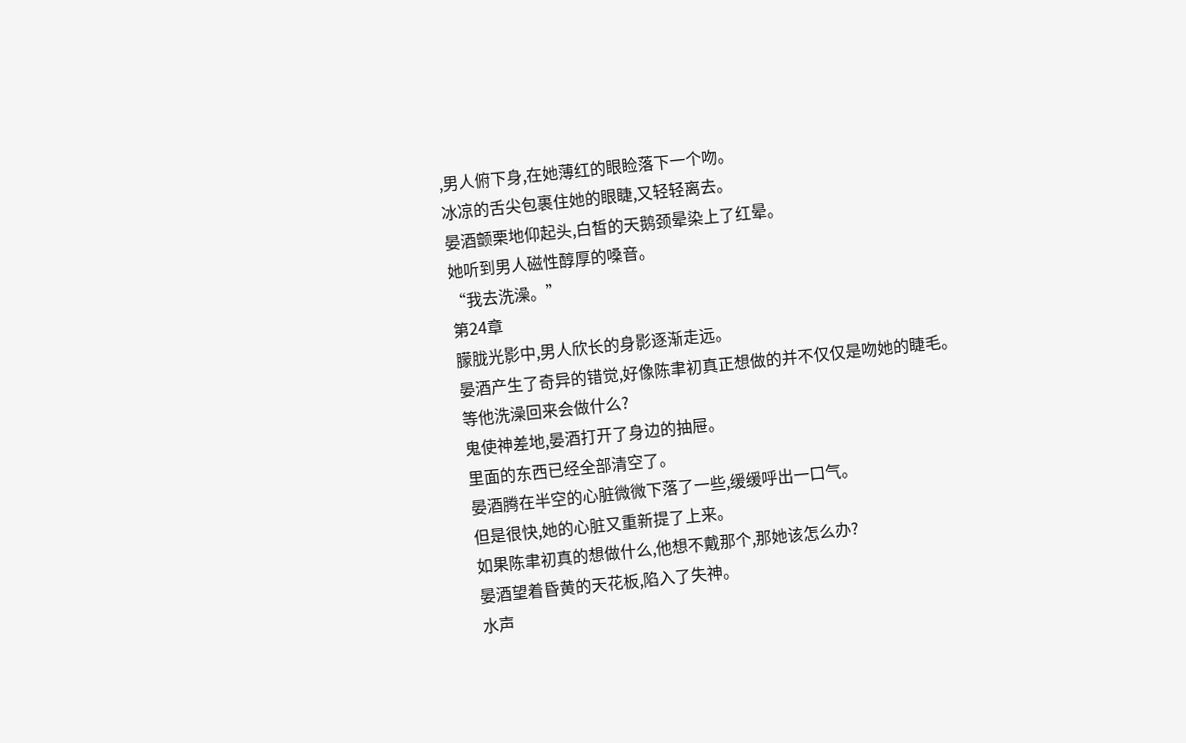,男人俯下身,在她薄红的眼睑落下一个吻。
冰凉的舌尖包裹住她的眼睫,又轻轻离去。
晏酒颤栗地仰起头,白皙的天鹅颈晕染上了红晕。
她听到男人磁性醇厚的嗓音。
“我去洗澡。”
第24章
朦胧光影中,男人欣长的身影逐渐走远。
晏酒产生了奇异的错觉,好像陈聿初真正想做的并不仅仅是吻她的睫毛。
等他洗澡回来会做什么?
鬼使神差地,晏酒打开了身边的抽屉。
里面的东西已经全部清空了。
晏酒腾在半空的心脏微微下落了一些,缓缓呼出一口气。
但是很快,她的心脏又重新提了上来。
如果陈聿初真的想做什么,他想不戴那个,那她该怎么办?
晏酒望着昏黄的天花板,陷入了失神。
水声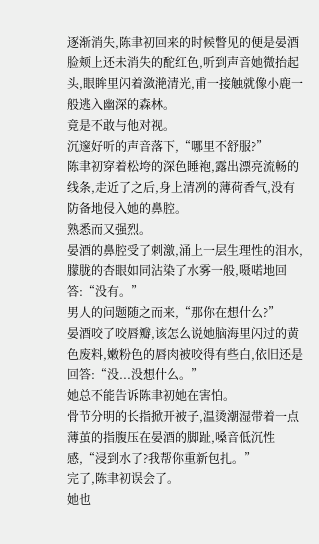逐渐消失,陈聿初回来的时候瞥见的便是晏酒脸颊上还未消失的酡红色,听到声音她微抬起头,眼眸里闪着潋滟清光,甫一接触就像小鹿一般逃入幽深的森林。
竟是不敢与他对视。
沉邃好听的声音落下,“哪里不舒服?”
陈聿初穿着松垮的深色睡袍,露出漂亮流畅的线条,走近了之后,身上清冽的薄荷香气,没有防备地侵入她的鼻腔。
熟悉而又强烈。
晏酒的鼻腔受了刺激,涌上一层生理性的泪水,朦胧的杏眼如同沾染了水雾一般,嗫喏地回答:“没有。”
男人的问题随之而来,“那你在想什么?”
晏酒咬了咬唇瓣,该怎么说她脑海里闪过的黄色废料,嫩粉色的唇肉被咬得有些白,依旧还是回答:“没...没想什么。”
她总不能告诉陈聿初她在害怕。
骨节分明的长指掀开被子,温烫潮湿带着一点薄茧的指腹压在晏酒的脚趾,嗓音低沉性感,“浸到水了?我帮你重新包扎。”
完了,陈聿初误会了。
她也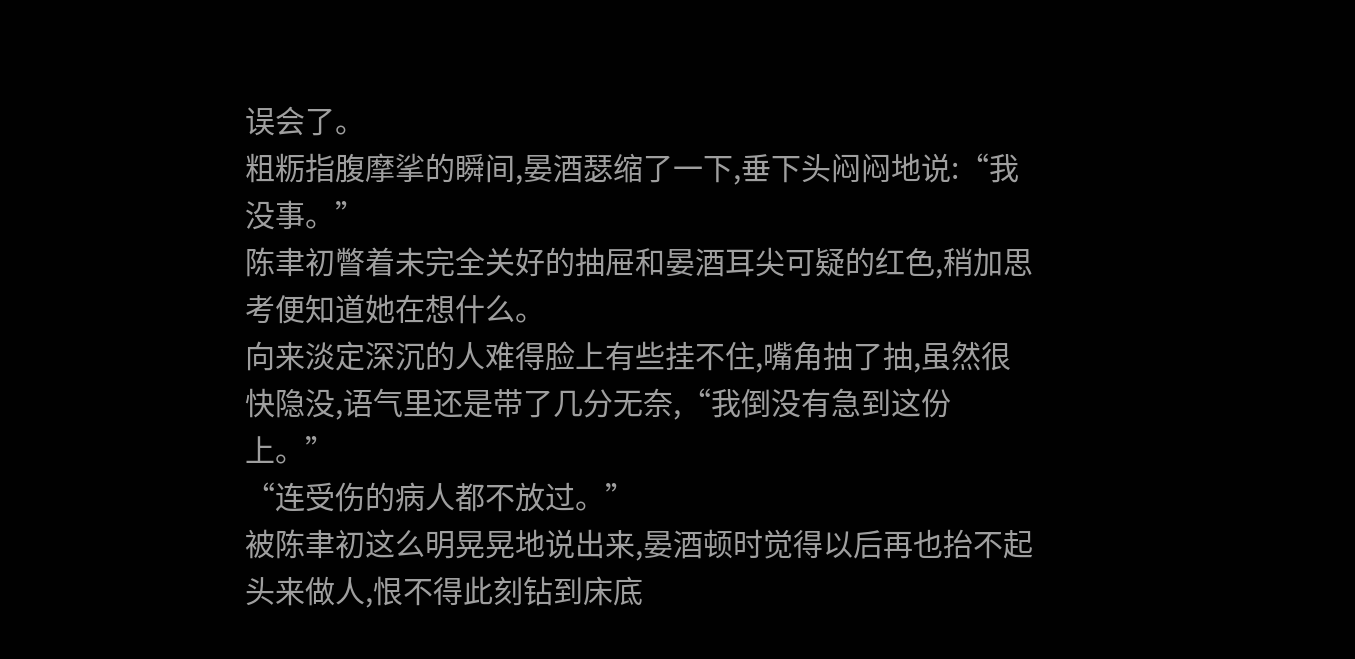误会了。
粗粝指腹摩挲的瞬间,晏酒瑟缩了一下,垂下头闷闷地说:“我没事。”
陈聿初瞥着未完全关好的抽屉和晏酒耳尖可疑的红色,稍加思考便知道她在想什么。
向来淡定深沉的人难得脸上有些挂不住,嘴角抽了抽,虽然很快隐没,语气里还是带了几分无奈,“我倒没有急到这份上。”
“连受伤的病人都不放过。”
被陈聿初这么明晃晃地说出来,晏酒顿时觉得以后再也抬不起头来做人,恨不得此刻钻到床底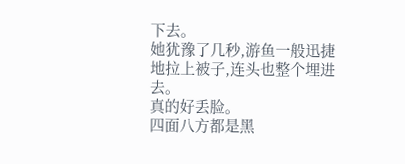下去。
她犹豫了几秒,游鱼一般迅捷地拉上被子,连头也整个埋进去。
真的好丢脸。
四面八方都是黑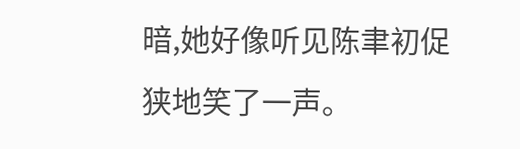暗,她好像听见陈聿初促狭地笑了一声。